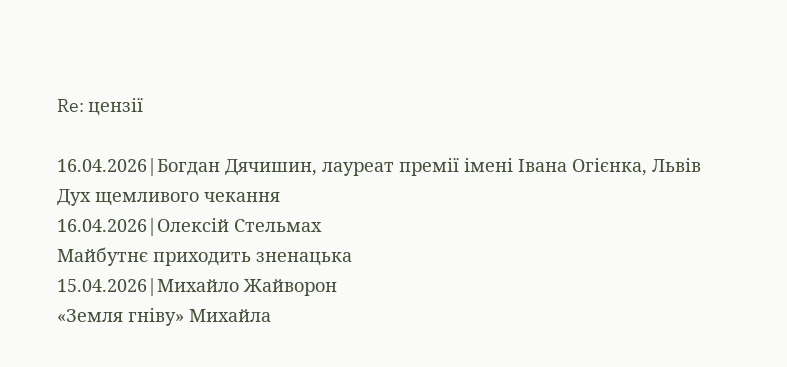Re: цензії

16.04.2026|Богдан Дячишин, лауреат премії імені Івана Огієнка, Львів
Дух щемливого чекання
16.04.2026|Олексій Стельмах
Майбутнє приходить зненацька
15.04.2026|Михайло Жайворон
«Земля гніву» Михайла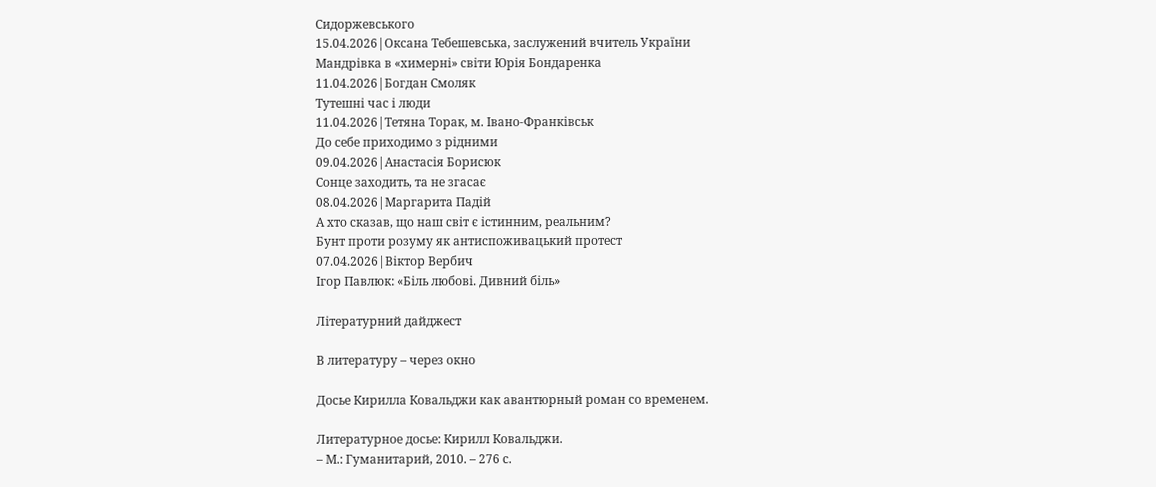Сидоржевського
15.04.2026|Оксана Тебешевська, заслужений вчитель України
Мандрівка в «химерні» світи Юрія Бондаренка
11.04.2026|Богдан Смоляк
Тутешні час і люди
11.04.2026|Тетяна Торак, м. Івано-Франківськ
До себе приходимо з рідними
09.04.2026|Анастасія Борисюк
Сонце заходить, та не згасає
08.04.2026|Маргарита Падій
А хто сказав, що наш світ є істинним, реальним?
Бунт проти розуму як антиспоживацький протест
07.04.2026|Віктор Вербич
Ігор Павлюк: «Біль любові. Дивний біль»

Літературний дайджест

В литературу – через окно

Досье Кирилла Ковальджи как авантюрный роман со временем.

Литературное досье: Кирилл Ковальджи.
– М.: Гуманитарий, 2010. – 276 с.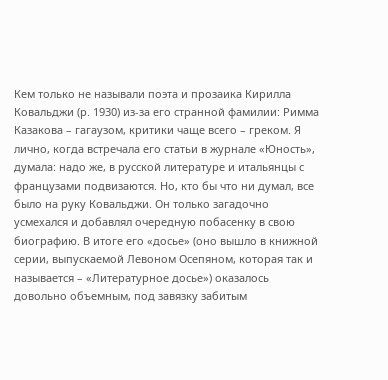Кем только не называли поэта и прозаика Кирилла Ковальджи (р. 1930) из-за его странной фамилии: Римма Казакова – гагаузом, критики чаще всего – греком. Я лично, когда встречала его статьи в журнале «Юность», думала: надо же, в русской литературе и итальянцы с французами подвизаются. Но, кто бы что ни думал, все было на руку Ковальджи. Он только загадочно усмехался и добавлял очередную побасенку в свою биографию. В итоге его «досье» (оно вышло в книжной серии, выпускаемой Левоном Осепяном, которая так и называется – «Литературное досье») оказалось довольно объемным, под завязку забитым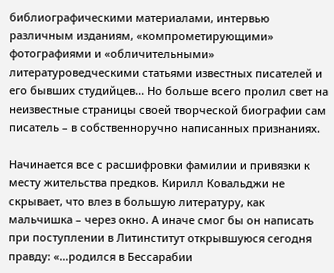библиографическими материалами, интервью различным изданиям, «компрометирующими» фотографиями и «обличительными» литературоведческими статьями известных писателей и его бывших студийцев... Но больше всего пролил свет на неизвестные страницы своей творческой биографии сам писатель – в собственноручно написанных признаниях.

Начинается все с расшифровки фамилии и привязки к месту жительства предков. Кирилл Ковальджи не скрывает, что влез в большую литературу, как мальчишка – через окно. А иначе смог бы он написать при поступлении в Литинститут открывшуюся сегодня правду: «…родился в Бессарабии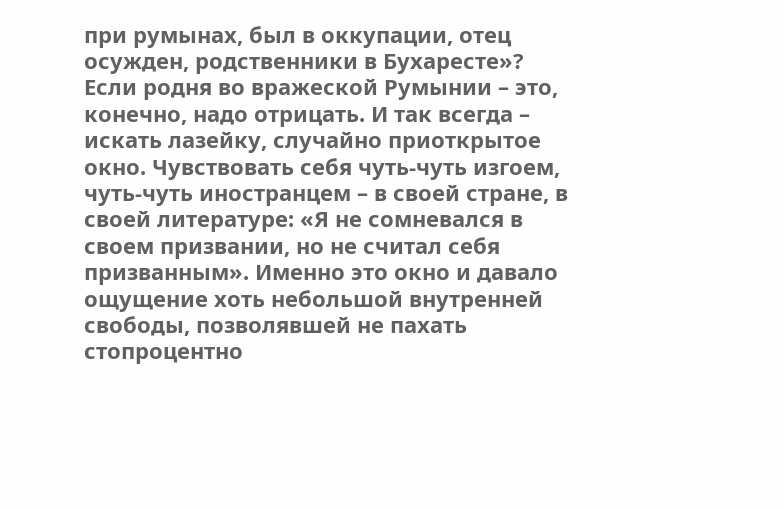при румынах, был в оккупации, отец осужден, родственники в Бухаресте»? Если родня во вражеской Румынии – это, конечно, надо отрицать. И так всегда – искать лазейку, случайно приоткрытое окно. Чувствовать себя чуть-чуть изгоем, чуть-чуть иностранцем – в своей стране, в своей литературе: «Я не сомневался в своем призвании, но не считал себя призванным». Именно это окно и давало ощущение хоть небольшой внутренней свободы, позволявшей не пахать стопроцентно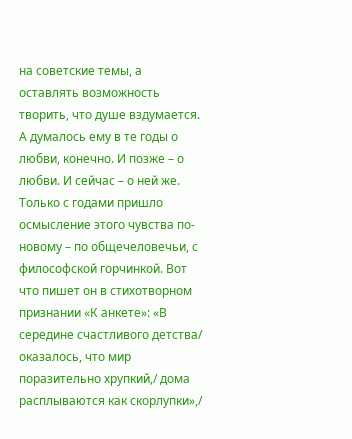на советские темы, а оставлять возможность творить, что душе вздумается. А думалось ему в те годы о любви, конечно. И позже – о любви. И сейчас – о ней же. Только с годами пришло осмысление этого чувства по-новому – по общечеловечьи, с философской горчинкой. Вот что пишет он в стихотворном признании «К анкете»: «В середине счастливого детства/ оказалось, что мир поразительно хрупкий,/ дома расплываются как скорлупки»,/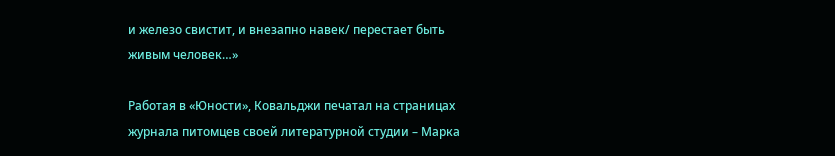и железо свистит, и внезапно навек/ перестает быть живым человек…»

Работая в «Юности», Ковальджи печатал на страницах журнала питомцев своей литературной студии – Марка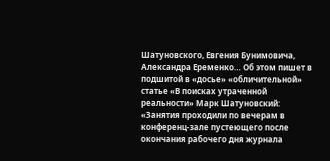Шатуновского, Евгения Бунимовича, Александра Еременко… Об этом пишет в подшитой в «досье» «обличительной» статье «В поисках утраченной реальности» Марк Шатуновский: «Занятия проходили по вечерам в конференц-зале пустеющего после окончания рабочего дня журнала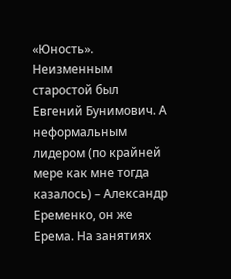«Юность». Неизменным старостой был Евгений Бунимович. А неформальным лидером (по крайней мере как мне тогда казалось) – Александр Еременко, он же Ерема. На занятиях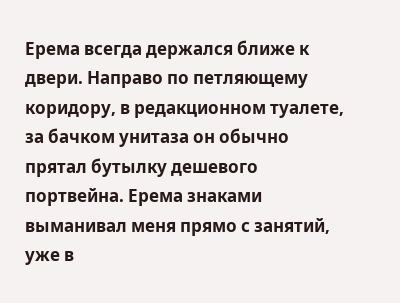Ерема всегда держался ближе к двери. Направо по петляющему коридору, в редакционном туалете, за бачком унитаза он обычно прятал бутылку дешевого портвейна. Ерема знаками выманивал меня прямо с занятий, уже в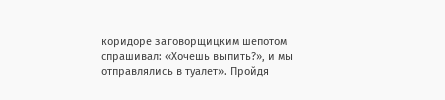коридоре заговорщицким шепотом спрашивал: «Хочешь выпить?», и мы отправлялись в туалет». Пройдя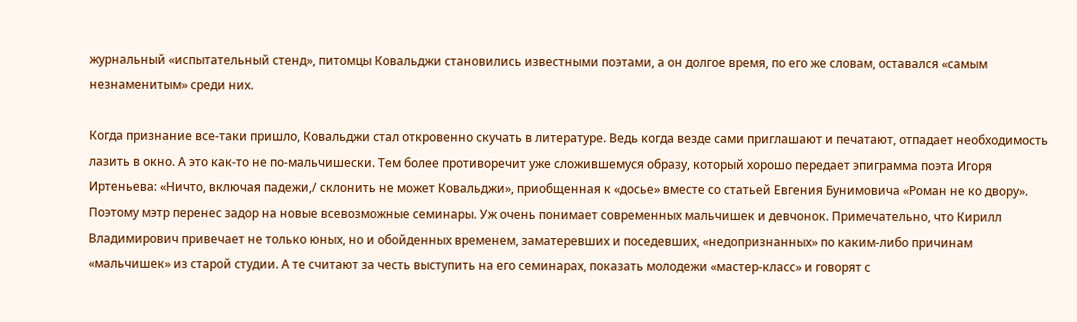журнальный «испытательный стенд», питомцы Ковальджи становились известными поэтами, а он долгое время, по его же словам, оставался «самым незнаменитым» среди них.

Когда признание все-таки пришло, Ковальджи стал откровенно скучать в литературе. Ведь когда везде сами приглашают и печатают, отпадает необходимость лазить в окно. А это как-то не по-мальчишески. Тем более противоречит уже сложившемуся образу, который хорошо передает эпиграмма поэта Игоря Иртеньева: «Ничто, включая падежи,/ склонить не может Ковальджи», приобщенная к «досье» вместе со статьей Евгения Бунимовича «Роман не ко двору». Поэтому мэтр перенес задор на новые всевозможные семинары. Уж очень понимает современных мальчишек и девчонок. Примечательно, что Кирилл Владимирович привечает не только юных, но и обойденных временем, заматеревших и поседевших, «недопризнанных» по каким-либо причинам «мальчишек» из старой студии. А те считают за честь выступить на его семинарах, показать молодежи «мастер-класс» и говорят с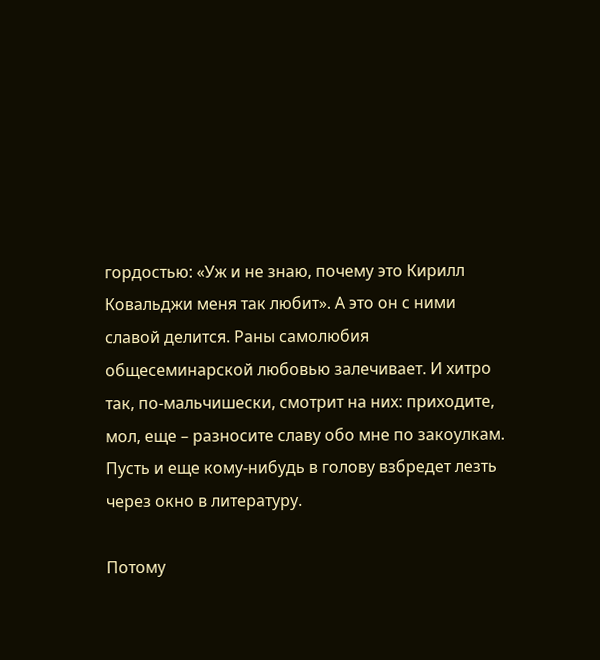гордостью: «Уж и не знаю, почему это Кирилл Ковальджи меня так любит». А это он с ними славой делится. Раны самолюбия общесеминарской любовью залечивает. И хитро так, по-мальчишески, смотрит на них: приходите, мол, еще – разносите славу обо мне по закоулкам. Пусть и еще кому-нибудь в голову взбредет лезть через окно в литературу.

Потому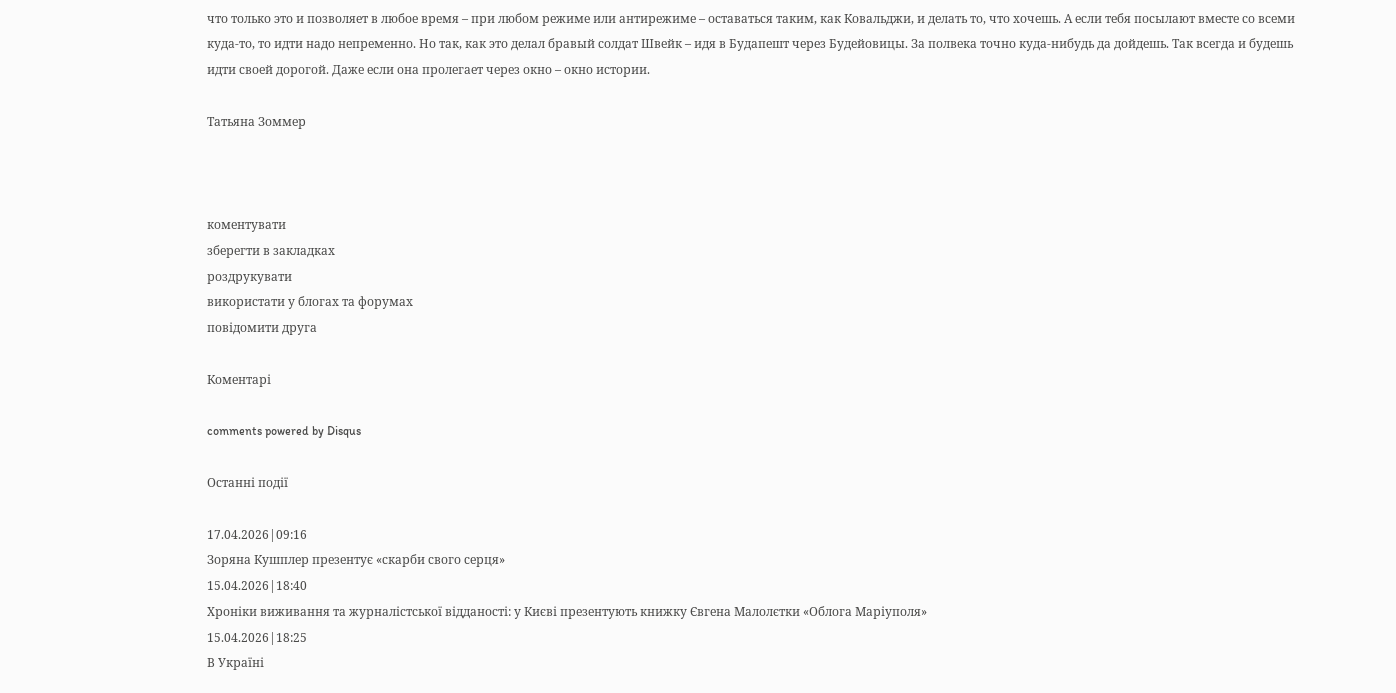что только это и позволяет в любое время – при любом режиме или антирежиме – оставаться таким, как Ковальджи, и делать то, что хочешь. А если тебя посылают вместе со всеми куда-то, то идти надо непременно. Но так, как это делал бравый солдат Швейк – идя в Будапешт через Будейовицы. За полвека точно куда-нибудь да дойдешь. Так всегда и будешь идти своей дорогой. Даже если она пролегает через окно – окно истории.

Татьяна Зоммер



коментувати
зберегти в закладках
роздрукувати
використати у блогах та форумах
повідомити друга

Коментарі

comments powered by Disqus

Останні події

17.04.2026|09:16
Зоряна Кушплер презентує «скарби свого серця»
15.04.2026|18:40
Хроніки виживання та журналістської відданості: у Києві презентують книжку Євгена Малолєтки «Облога Маріуполя»
15.04.2026|18:25
В Україні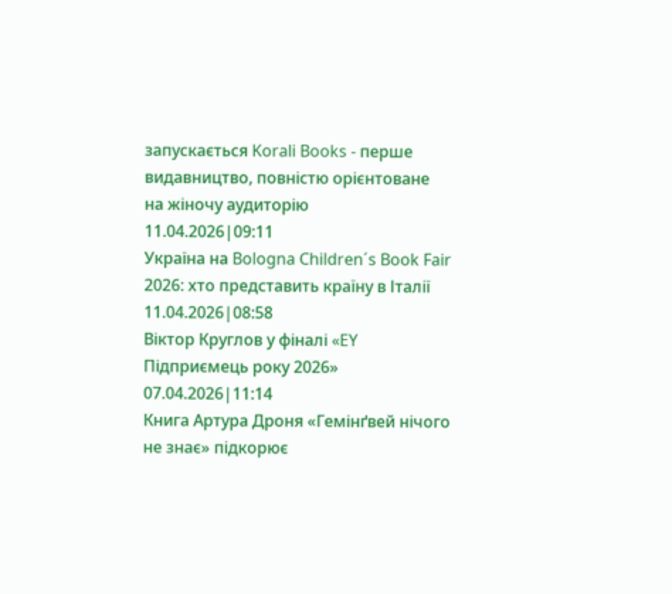запускається Korali Books - перше видавництво, повністю орієнтоване на жіночу аудиторію
11.04.2026|09:11
Україна на Bologna Children´s Book Fair 2026: хто представить країну в Італії
11.04.2026|08:58
Віктор Круглов у фіналі «EY Підприємець року 2026»
07.04.2026|11:14
Книга Артура Дроня «Гемінґвей нічого не знає» підкорює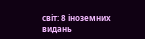світ: 8 іноземних видань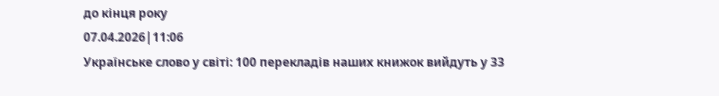до кінця року
07.04.2026|11:06
Українське слово у світі: 100 перекладів наших книжок вийдуть у 33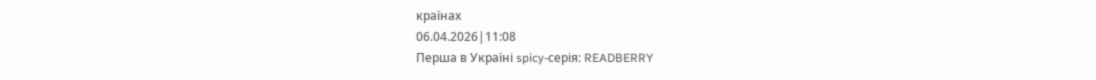країнах
06.04.2026|11:08
Перша в Україні spicy-серія: READBERRY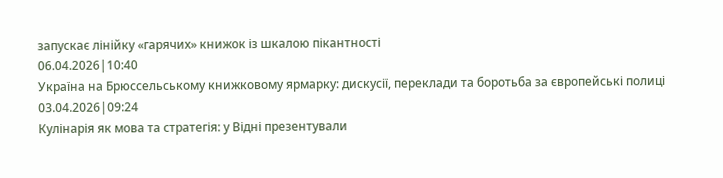запускає лінійку «гарячих» книжок із шкалою пікантності
06.04.2026|10:40
Україна на Брюссельському книжковому ярмарку: дискусії, переклади та боротьба за європейські полиці
03.04.2026|09:24
Кулінарія як мова та стратегія: у Відні презентували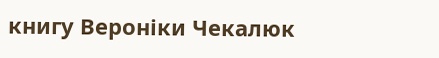книгу Вероніки Чекалюк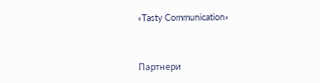«Tasty Communication»


Партнери